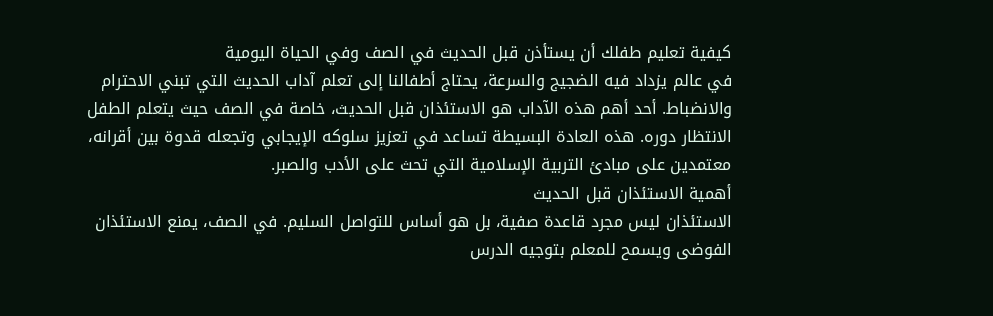كيفية تعليم طفلك أن يستأذن قبل الحديث في الصف وفي الحياة اليومية
في عالم يزداد فيه الضجيج والسرعة، يحتاج أطفالنا إلى تعلم آداب الحديث التي تبني الاحترام والانضباط. أحد أهم هذه الآداب هو الاستئذان قبل الحديث، خاصة في الصف حيث يتعلم الطفل الانتظار دوره. هذه العادة البسيطة تساعد في تعزيز سلوكه الإيجابي وتجعله قدوة بين أقرانه، معتمدين على مبادئ التربية الإسلامية التي تحث على الأدب والصبر.
أهمية الاستئذان قبل الحديث
الاستئذان ليس مجرد قاعدة صفية، بل هو أساس للتواصل السليم. في الصف، يمنع الاستئذان الفوضى ويسمح للمعلم بتوجيه الدرس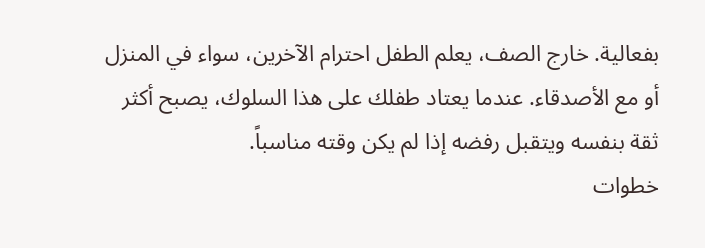بفعالية. خارج الصف، يعلم الطفل احترام الآخرين، سواء في المنزل أو مع الأصدقاء. عندما يعتاد طفلك على هذا السلوك، يصبح أكثر ثقة بنفسه ويتقبل رفضه إذا لم يكن وقته مناسباً.
خطوات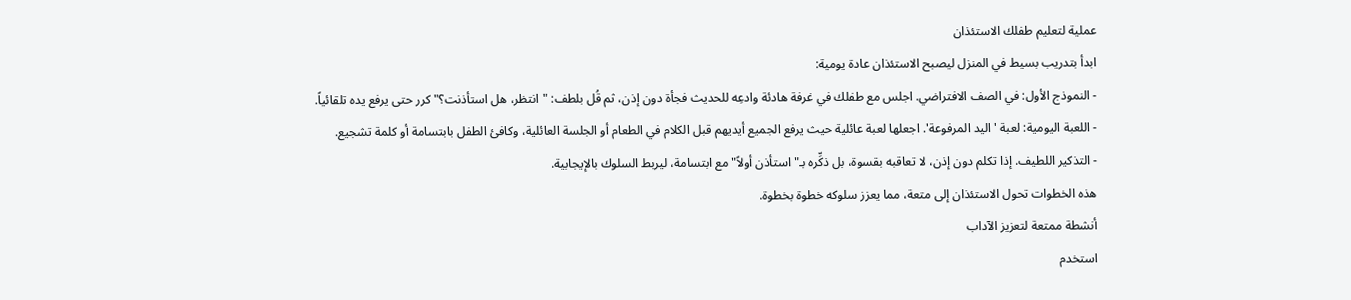عملية لتعليم طفلك الاستئذان
ابدأ بتدريب بسيط في المنزل ليصبح الاستئذان عادة يومية:
- النموذج الأول: في الصف الافتراضي. اجلس مع طفلك في غرفة هادئة وادعِه للحديث فجأة دون إذن، ثم قُل بلطف: "انتظر، هل استأذنت؟" كرر حتى يرفع يده تلقائياً.
- اللعبة اليومية: لعبة 'اليد المرفوعة'. اجعلها لعبة عائلية حيث يرفع الجميع أيديهم قبل الكلام في الطعام أو الجلسة العائلية، وكافئ الطفل بابتسامة أو كلمة تشجيع.
- التذكير اللطيف. إذا تكلم دون إذن، لا تعاقبه بقسوة، بل ذكِّره بـ"استأذن أولاً" مع ابتسامة، ليربط السلوك بالإيجابية.
هذه الخطوات تحول الاستئذان إلى متعة، مما يعزز سلوكه خطوة بخطوة.
أنشطة ممتعة لتعزيز الآداب
استخدم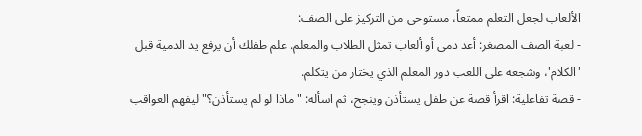الألعاب لجعل التعلم ممتعاً، مستوحى من التركيز على الصف:
- لعبة الصف المصغر: أعد دمى أو ألعاب تمثل الطلاب والمعلم. علم طفلك أن يرفع يد الدمية قبل 'الكلام'، وشجعه على اللعب دور المعلم الذي يختار من يتكلم.
- قصة تفاعلية: اقرأ قصة عن طفل يستأذن وينجح، ثم اسأله: "ماذا لو لم يستأذن؟" ليفهم العواقب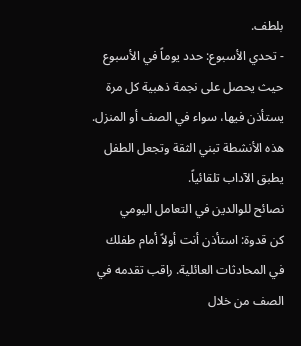بلطف.
- تحدي الأسبوع: حدد يوماً في الأسبوع حيث يحصل على نجمة ذهبية كل مرة يستأذن فيها، سواء في الصف أو المنزل.
هذه الأنشطة تبني الثقة وتجعل الطفل يطبق الآداب تلقائياً.
نصائح للوالدين في التعامل اليومي
كن قدوة: استأذن أنت أولاً أمام طفلك في المحادثات العائلية. راقب تقدمه في الصف من خلال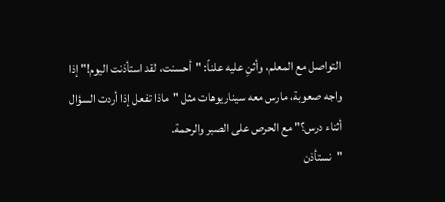التواصل مع المعلم، وأثنِ عليه علناً: "أحسنت، لقد استأذنت اليوم!" إذا واجه صعوبة، مارس معه سيناريوهات مثل "ماذا تفعل إذا أردت السؤال أثناء درس؟" مع الحرص على الصبر والرحمة.
"نستأذن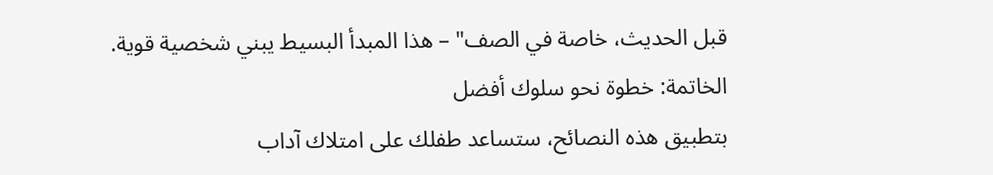قبل الحديث، خاصة في الصف" – هذا المبدأ البسيط يبني شخصية قوية.
الخاتمة: خطوة نحو سلوك أفضل
بتطبيق هذه النصائح، ستساعد طفلك على امتلاك آداب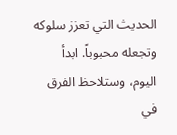الحديث التي تعزز سلوكه وتجعله محبوباً. ابدأ اليوم، وستلاحظ الفرق في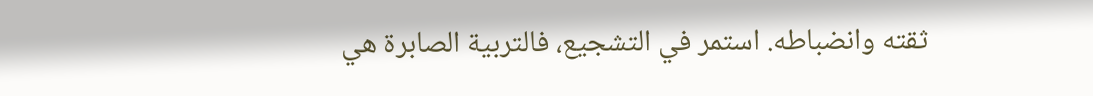ثقته وانضباطه. استمر في التشجيع، فالتربية الصابرة هي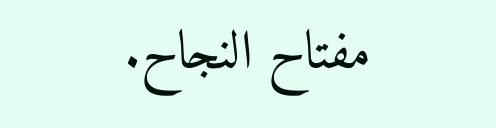مفتاح النجاح.